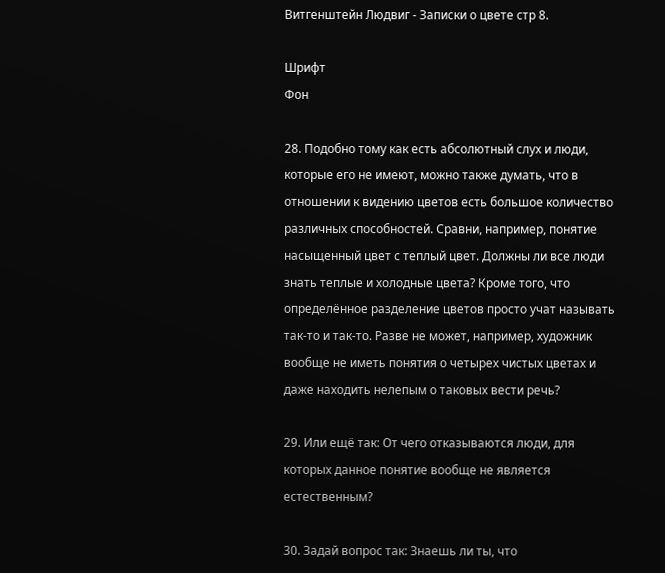Витгенштейн Людвиг - Записки о цвете стр 8.

Шрифт
Фон

28. Подобно тому как есть абсолютный слух и люди, которые его не имеют, можно также думать, что в отношении к видению цветов есть большое количество различных способностей. Сравни, например, понятие насыщенный цвет с теплый цвет. Должны ли все люди знать теплые и холодные цвета? Кроме того, что определённое разделение цветов просто учат называть так-то и так-то. Разве не может, например, художник вообще не иметь понятия о четырех чистых цветах и даже находить нелепым о таковых вести речь?

29. Или ещё так: От чего отказываются люди, для которых данное понятие вообще не является естественным?

30. Задай вопрос так: Знаешь ли ты, что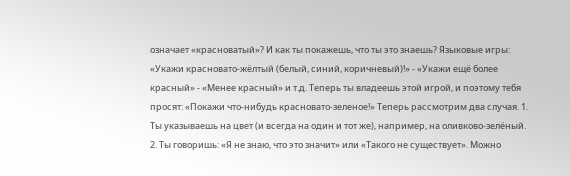означает «красноватый»? И как ты покажешь, что ты это знаешь? Языковые игры: «Укажи красновато-жёлтый (белый, синий, коричневый)!» - «Укажи ещё более красный» - «Менее красный» и т.д. Теперь ты владеешь этой игрой, и поэтому тебя просят: «Покажи что-нибудь красновато-зеленое!» Теперь рассмотрим два случая. 1. Ты указываешь на цвет (и всегда на один и тот же), например, на оливково-зелёный. 2. Ты говоришь: «Я не знаю, что это значит» или «Такого не существует». Можно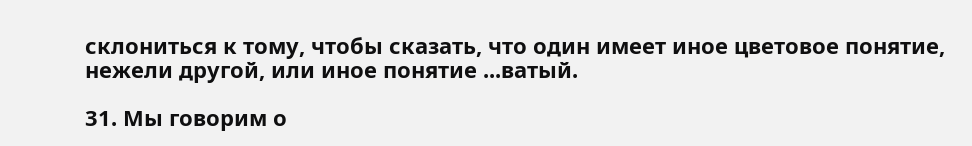склониться к тому, чтобы сказать, что один имеет иное цветовое понятие, нежели другой, или иное понятие ...ватый.

31. Мы говорим о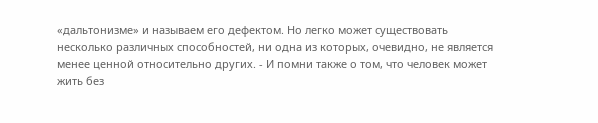«дальтонизме» и называем его дефектом. Но легко может существовать несколько различных способностей, ни одна из которых, очевидно, не является менее ценной относительно других. - И помни также о том, что человек может жить без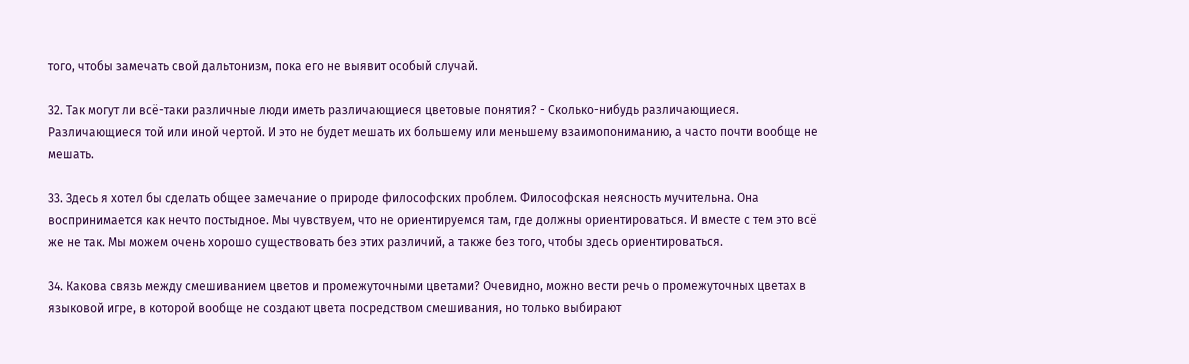того, чтобы замечать свой дальтонизм, пока его не выявит особый случай.

32. Так могут ли всё-таки различные люди иметь различающиеся цветовые понятия? - Сколько-нибудь различающиеся. Различающиеся той или иной чертой. И это не будет мешать их большему или меньшему взаимопониманию, а часто почти вообще не мешать.

33. Здесь я хотел бы сделать общее замечание о природе философских проблем. Философская неясность мучительна. Она воспринимается как нечто постыдное. Мы чувствуем, что не ориентируемся там, где должны ориентироваться. И вместе с тем это всё же не так. Мы можем очень хорошо существовать без этих различий, а также без того, чтобы здесь ориентироваться.

34. Какова связь между смешиванием цветов и промежуточными цветами? Очевидно, можно вести речь о промежуточных цветах в языковой игре, в которой вообще не создают цвета посредством смешивания, но только выбирают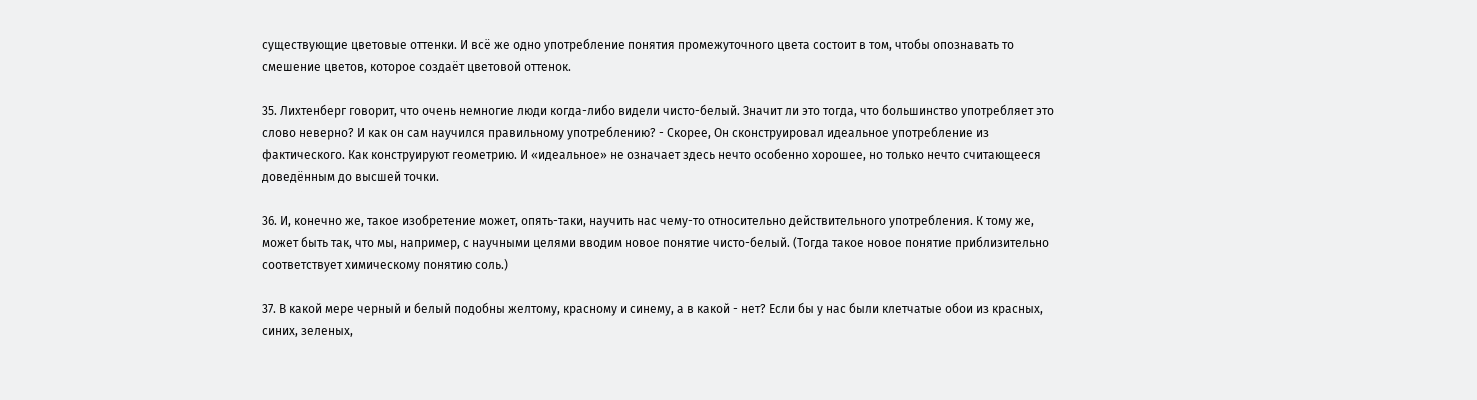существующие цветовые оттенки. И всё же одно употребление понятия промежуточного цвета состоит в том, чтобы опознавать то смешение цветов, которое создаёт цветовой оттенок.

35. Лихтенберг говорит, что очень немногие люди когда-либо видели чисто-белый. Значит ли это тогда, что большинство употребляет это слово неверно? И как он сам научился правильному употреблению? - Скорее, Он сконструировал идеальное употребление из фактического. Как конструируют геометрию. И «идеальное» не означает здесь нечто особенно хорошее, но только нечто считающееся доведённым до высшей точки.

36. И, конечно же, такое изобретение может, опять-таки, научить нас чему-то относительно действительного употребления. К тому же, может быть так, что мы, например, с научными целями вводим новое понятие чисто-белый. (Тогда такое новое понятие приблизительно соответствует химическому понятию соль.)

37. В какой мере черный и белый подобны желтому, красному и синему, а в какой - нет? Если бы у нас были клетчатые обои из красных, синих, зеленых,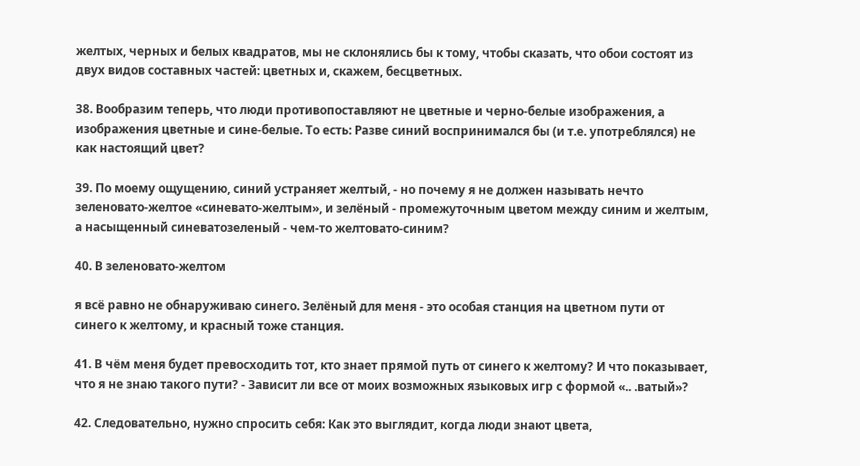желтых, черных и белых квадратов, мы не склонялись бы к тому, чтобы сказать, что обои состоят из двух видов составных частей: цветных и, скажем, бесцветных.

38. Вообразим теперь, что люди противопоставляют не цветные и черно-белые изображения, а изображения цветные и сине-белые. То есть: Разве синий воспринимался бы (и т.е. употреблялся) не как настоящий цвет?

39. По моему ощущению, синий устраняет желтый, - но почему я не должен называть нечто зеленовато-желтое «синевато-желтым», и зелёный - промежуточным цветом между синим и желтым, а насыщенный синеватозеленый - чем-то желтовато-синим?

40. В зеленовато-желтом

я всё равно не обнаруживаю синего. Зелёный для меня - это особая станция на цветном пути от синего к желтому, и красный тоже станция.

41. В чём меня будет превосходить тот, кто знает прямой путь от синего к желтому? И что показывает, что я не знаю такого пути? - Зависит ли все от моих возможных языковых игр с формой «.. .ватый»?

42. Следовательно, нужно спросить себя: Как это выглядит, когда люди знают цвета,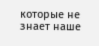которые не знает наше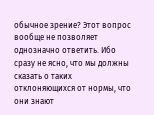обычное зрение? Этот вопрос вообще не позволяет однозначно ответить. Ибо сразу не ясно, что мы должны сказать о таких отклоняющихся от нормы, что они знают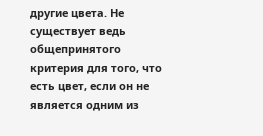другие цвета. Не существует ведь общепринятого критерия для того, что есть цвет, если он не является одним из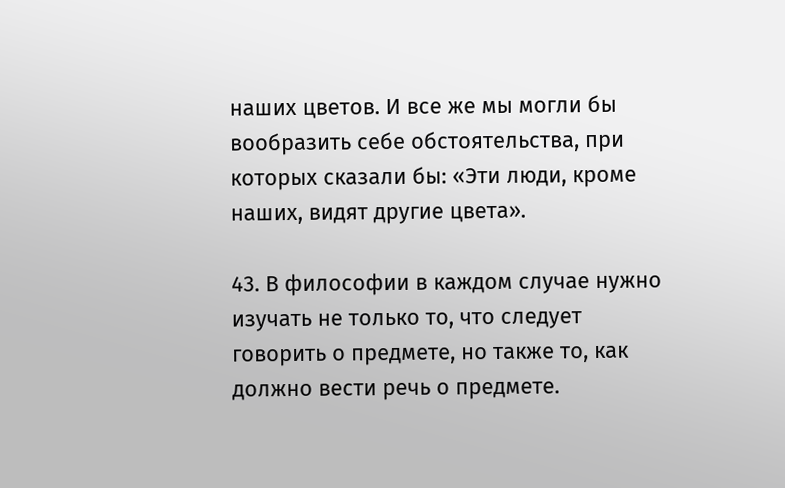наших цветов. И все же мы могли бы вообразить себе обстоятельства, при которых сказали бы: «Эти люди, кроме наших, видят другие цвета».

43. В философии в каждом случае нужно изучать не только то, что следует говорить о предмете, но также то, как должно вести речь о предмете.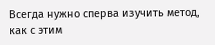Всегда нужно сперва изучить метод, как с этим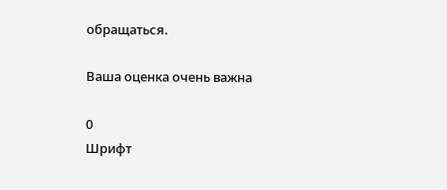обращаться.

Ваша оценка очень важна

0
Шрифт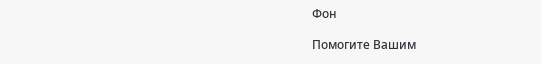Фон

Помогите Вашим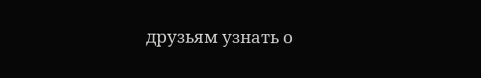друзьям узнать о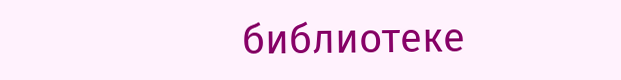библиотеке